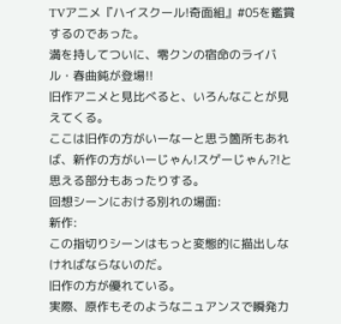TVアニメ『ハイスクール!奇面組』#05を鑑賞するのであった。
満を持してついに、零クンの宿命のライバル・春曲鈍が登場!!
旧作アニメと見比べると、いろんなことが見えてくる。
ここは旧作の方がいーなーと思う箇所もあれば、新作の方がいーじゃん!スゲーじゃん?!と思える部分もあったりする。
回想シーンにおける別れの場面:
新作:
この指切りシーンはもっと変態的に描出しなければならないのだ。
旧作の方が優れている。
実際、原作もそのようなニュアンスで瞬発力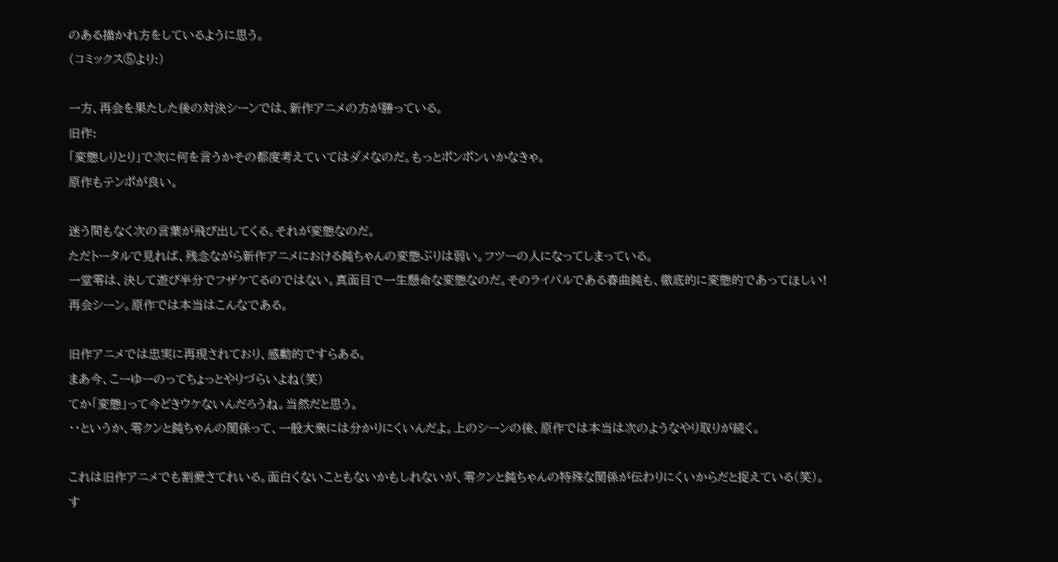のある描かれ方をしているように思う。
(コミックス⑤より:)

一方、再会を果たした後の対決シーンでは、新作アニメの方が勝っている。
旧作:
「変態しりとり」で次に何を言うかその都度考えていてはダメなのだ。もっとポンポンいかなきゃ。
原作もテンポが良い。

迷う間もなく次の言葉が飛び出してくる。それが変態なのだ。
ただトータルで見れば、残念ながら新作アニメにおける鈍ちゃんの変態ぶりは弱い。フツーの人になってしまっている。
一堂零は、決して遊び半分でフザケてるのではない。真面目で一生懸命な変態なのだ。そのライバルである春曲鈍も、徹底的に変態的であってほしい!
再会シーン。原作では本当はこんなである。

旧作アニメでは忠実に再現されており、感動的ですらある。
まあ今、こーゆーのってちょっとやりづらいよね(笑)
てか「変態」って今どきウケないんだろうね。当然だと思う。
・・というか、零クンと鈍ちゃんの関係って、一般大衆には分かりにくいんだよ。上のシーンの後、原作では本当は次のようなやり取りが続く。

これは旧作アニメでも割愛さてれいる。面白くないこともないかもしれないが、零クンと鈍ちゃんの特殊な関係が伝わりにくいからだと捉えている(笑)。
す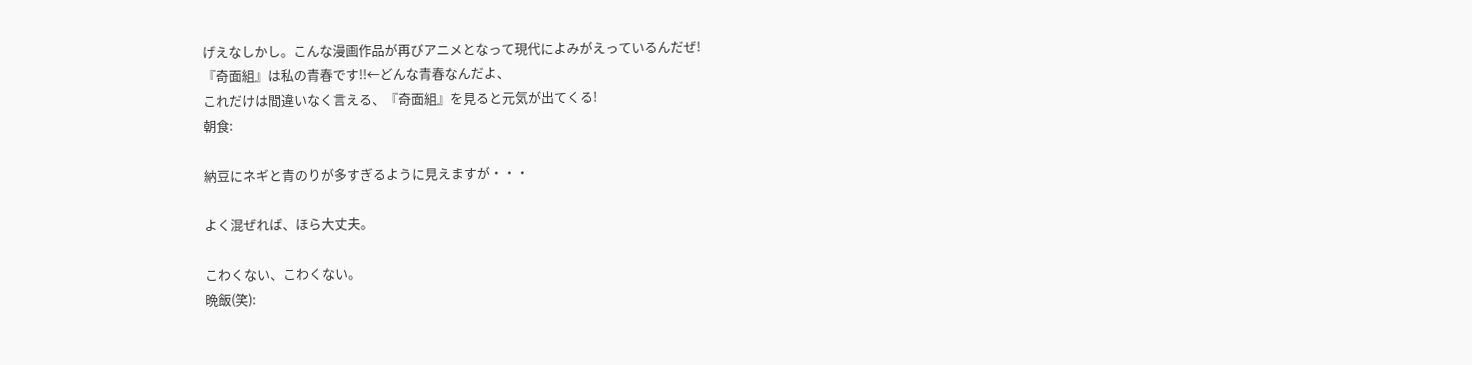げえなしかし。こんな漫画作品が再びアニメとなって現代によみがえっているんだぜ!
『奇面組』は私の青春です!!←どんな青春なんだよ、
これだけは間違いなく言える、『奇面組』を見ると元気が出てくる!
朝食:

納豆にネギと青のりが多すぎるように見えますが・・・

よく混ぜれば、ほら大丈夫。

こわくない、こわくない。
晩飯(笑):